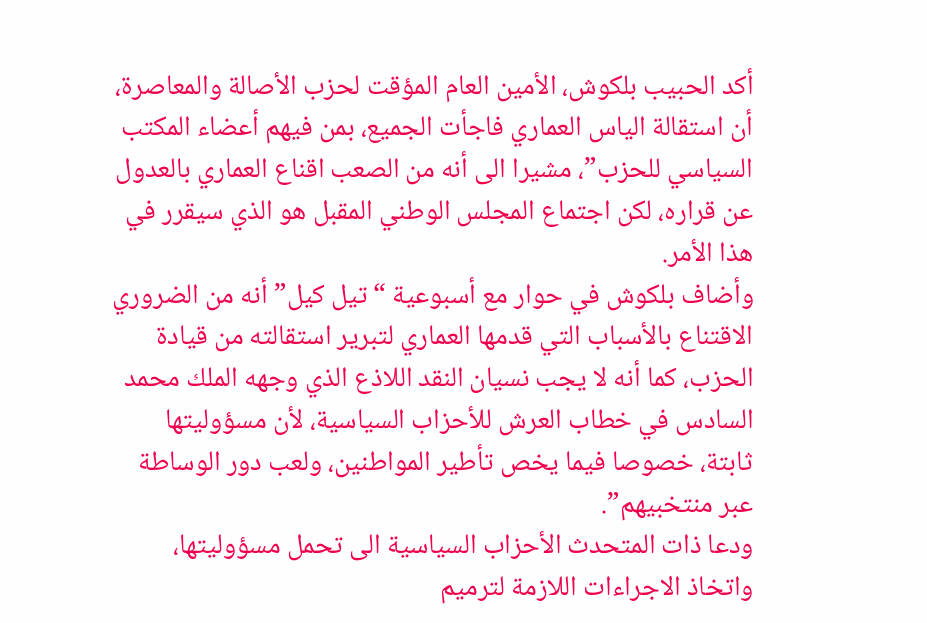أكد الحبيب بلكوش، الأمين العام المؤقت لحزب الأصالة والمعاصرة، أن استقالة الياس العماري فاجأت الجميع، بمن فيهم أعضاء المكتب السياسي للحزب”، مشيرا الى أنه من الصعب اقناع العماري بالعدول عن قراره، لكن اجتماع المجلس الوطني المقبل هو الذي سيقرر في هذا الأمر.
وأضاف بلكوش في حوار مع أسبوعية “تيل كيل” أنه من الضروري الاقتناع بالأسباب التي قدمها العماري لتبرير استقالته من قيادة الحزب، كما أنه لا يجب نسيان النقد اللاذع الذي وجهه الملك محمد السادس في خطاب العرش للأحزاب السياسية، لأن مسؤوليتها ثابتة، خصوصا فيما يخص تأطير المواطنين، ولعب دور الوساطة عبر منتخبيهم”.
ودعا ذات المتحدث الأحزاب السياسية الى تحمل مسؤوليتها، واتخاذ الاجراءات اللازمة لترميم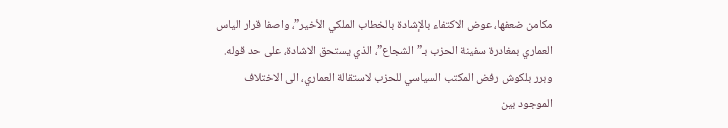مكامن ضعفها، عوض الاكتفاء بالإشادة بالخطاب الملكي الأخير”، واصفا قرار الياس العماري بمغادرة سفينة الحزب بـ”الشجاع”، الذي يستحق الاشادة، على حد قوله.
وبرر بلكوش رفض المكتب السياسي للحزب لاستقالة العماري، الى الاختلاف الموجود بين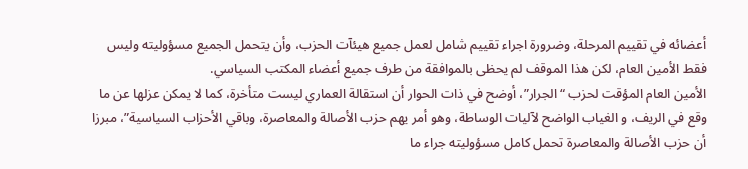أعضائه في تقييم المرحلة، وضرورة اجراء تقييم شامل لعمل جميع هيئآت الحزب، وأن يتحمل الجميع مسؤوليته وليس فقط الأمين العام، لكن هذا الموقف لم يحظى بالموافقة من طرف جميع أعضاء المكتب السياسي.
الأمين العام المؤقت لحزب “الجرار”، أوضح في ذات الحوار أن استقالة العماري ليست متأخرة، كما لا يمكن عزلها عن ما وقع في الريف، و الغياب الواضح لآليات الوساطة، وهو أمر يهم حزب الأصالة والمعاصرة، وباقي الأحزاب السياسية”، مبرزا أن حزب الأصالة والمعاصرة تحمل كامل مسؤوليته جراء ما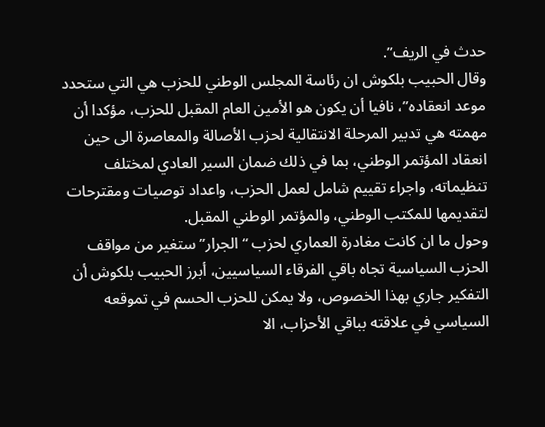حدث في الريف”.
وقال الحبيب بلكوش ان رئاسة المجلس الوطني للحزب هي التي ستحدد موعد انعقاده”، نافيا أن يكون هو الأمين العام المقبل للحزب، مؤكدا أن مهمته هي تدبير المرحلة الانتقالية لحزب الأصالة والمعاصرة الى حين انعقاد المؤتمر الوطني، بما في ذلك ضمان السير العادي لمختلف تنظيماته، واجراء تقييم شامل لعمل الحزب، واعداد توصيات ومقترحات لتقديمها للمكتب الوطني، والمؤتمر الوطني المقبل.
وحول ما ان كانت مغادرة العماري لحزب “الجرار” ستغير من مواقف الحزب السياسية تجاه باقي الفرقاء السياسيين، أبرز الحبيب بلكوش أن التفكير جاري بهذا الخصوص، ولا يمكن للحزب الحسم في تموقعه السياسي في علاقته بباقي الأحزاب، الا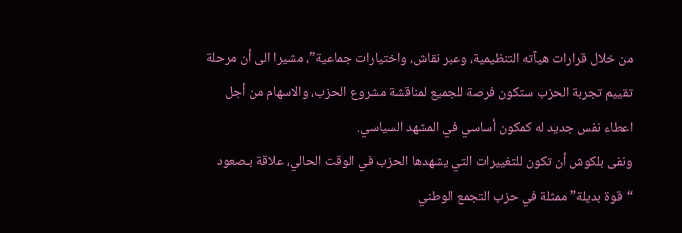من خلال قرارات هيآته التنظيمية، وعبر نقاش، واختيارات جماعية”، مشيرا الى أن مرحلة تقييم تجربة الحزب ستكون فرصة للجميع لمناقشة مشروع الحزب، والاسهام من أجل اعطاء نفس جديد له كمكون أساسي في المشهد السياسي.
ونفى بلكوش أن تكون للتغييرات التي يشهدها الحزب في الوقت الحالي، علاقة بـصعود “قوة بديلة” ممثلة في حزب التجمع الوطني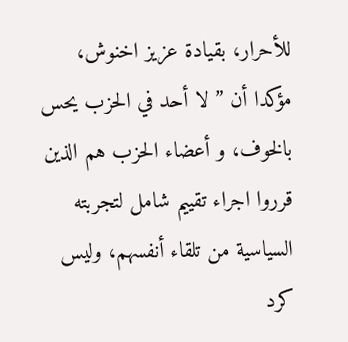للأحرار، بقيادة عزيز اخنوش، مؤكدا أن ” لا أحد في الحزب يحس بالخوف، و أعضاء الحزب هم الذين قرروا اجراء تقييم شامل لتجربته السياسية من تلقاء أنفسهم، وليس كرد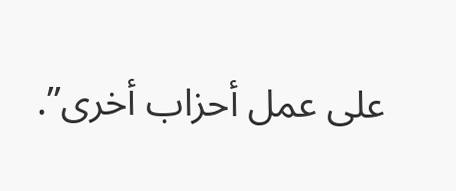على عمل أحزاب أخرى”.